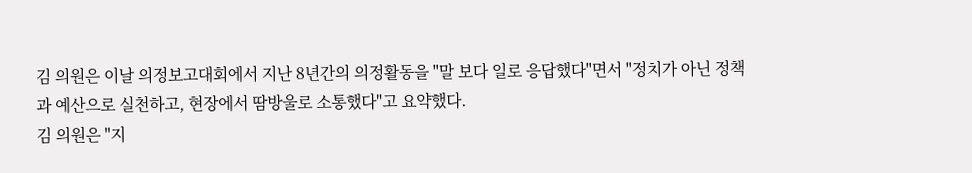김 의원은 이날 의정보고대회에서 지난 8년간의 의정활동을 "말 보다 일로 응답했다"면서 "정치가 아닌 정책과 예산으로 실천하고, 현장에서 땀방울로 소통했다"고 요약했다.
김 의원은 "지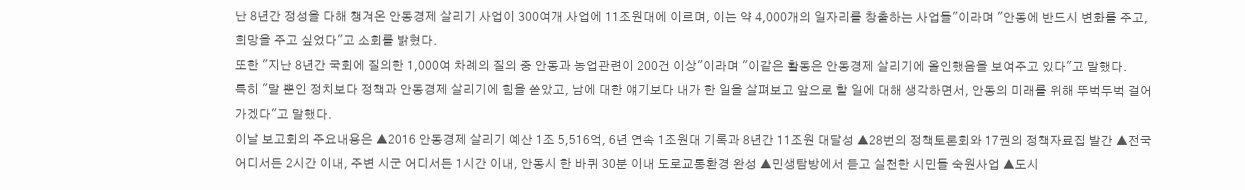난 8년간 정성을 다해 챙겨온 안동경제 살리기 사업이 300여개 사업에 11조원대에 이르며, 이는 약 4,000개의 일자리를 창출하는 사업들"이라며 "안동에 반드시 변화를 주고, 희망을 주고 싶었다"고 소회를 밝혔다.
또한 "지난 8년간 국회에 질의한 1,000여 차례의 질의 중 안동과 농업관련이 200건 이상"이라며 "이같은 활동은 안동경제 살리기에 올인했음을 보여주고 있다"고 말했다.
특히 "말 뿐인 정치보다 정책과 안동경제 살리기에 힘을 쏟았고, 남에 대한 얘기보다 내가 한 일을 살펴보고 앞으로 할 일에 대해 생각하면서, 안동의 미래를 위해 뚜벅두벅 걸어가겠다"고 말했다.
이날 보고회의 주요내용은 ▲2016 안동경제 살리기 예산 1조 5,516억, 6년 연속 1조원대 기록과 8년간 11조원 대달성 ▲28번의 정책토론회와 17권의 정책자료집 발간 ▲전국 어디서든 2시간 이내, 주변 시군 어디서든 1시간 이내, 안동시 한 바퀴 30분 이내 도로교통환경 완성 ▲민생탐방에서 듣고 실천한 시민들 숙원사업 ▲도시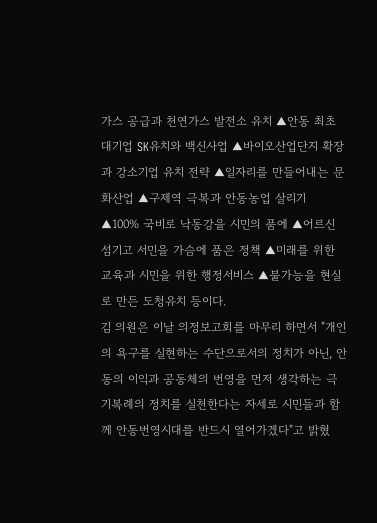가스 공급과 천연가스 발전소 유치 ▲안동 최초 대기업 SK유치와 백신사업 ▲바이오산업단지 확장과 강소기업 유치 전략 ▲일자리를 만들어내는 문화산업 ▲구제역 극복과 안동농업 살리기 ▲100% 국비로 낙동강을 시민의 품에 ▲어르신 섬기고 서민을 가슴에 품은 정책 ▲미래를 위한 교육과 시민을 위한 행정서비스 ▲불가능을 현실로 만든 도청유치 등이다.
김 의원은 이날 의정보고회를 마무리 하면서 "개인의 욕구를 실현하는 수단으로서의 정치가 아닌, 안동의 이익과 공동체의 번영을 먼저 생각하는 극기복례의 정치를 실천한다는 자세로 시민들과 함께 안동번영시대를 반드시 열어가겠다"고 밝혔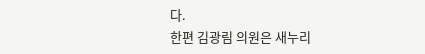다.
한편 김광림 의원은 새누리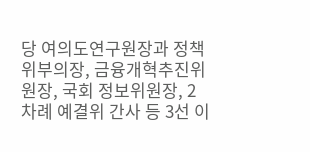당 여의도연구원장과 정책위부의장, 금융개혁추진위원장, 국회 정보위원장, 2차례 예결위 간사 등 3선 이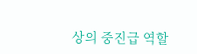상의 중진급 역할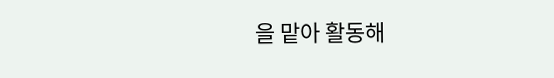을 맡아 활동해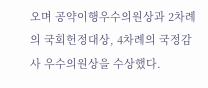오며 공약이행우수의원상과 2차례의 국회헌정대상, 4차례의 국정감사 우수의원상을 수상했다.